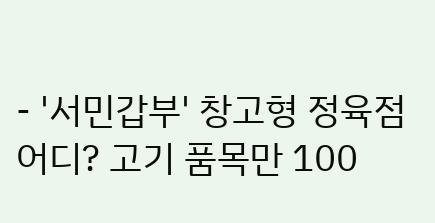- '서민갑부' 창고형 정육점 어디? 고기 품목만 100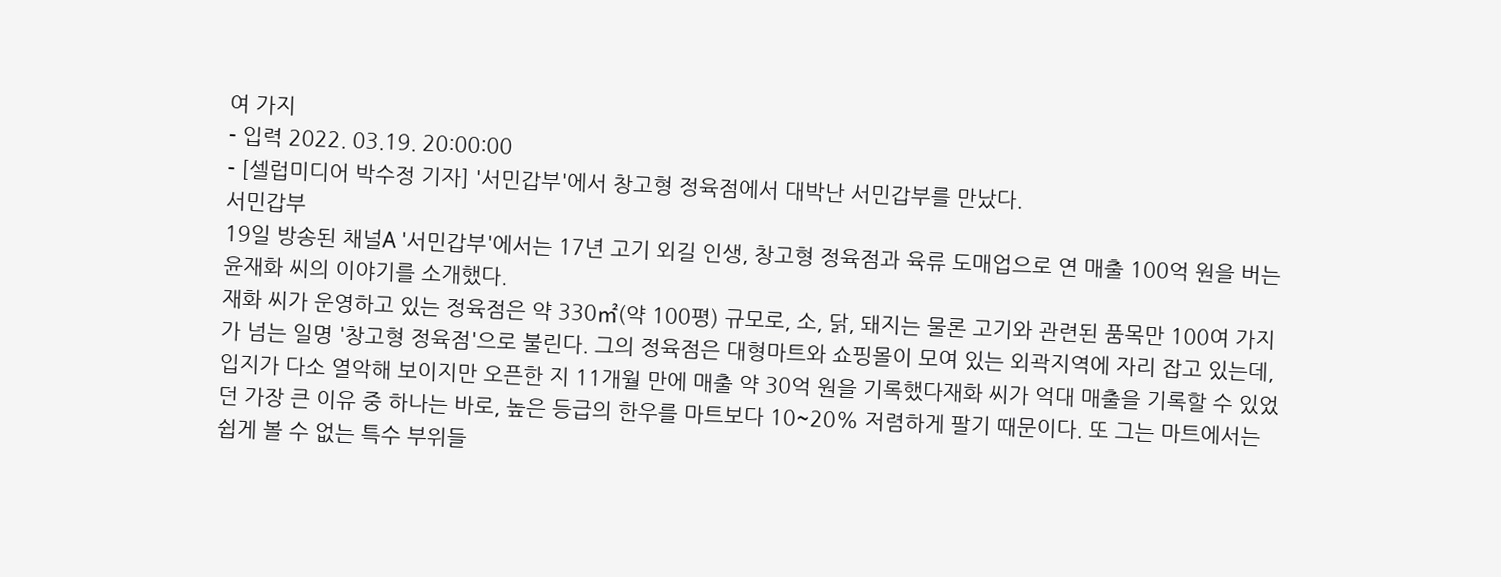여 가지
- 입력 2022. 03.19. 20:00:00
- [셀럽미디어 박수정 기자] '서민갑부'에서 창고형 정육점에서 대박난 서민갑부를 만났다.
서민갑부
19일 방송된 채널A '서민갑부'에서는 17년 고기 외길 인생, 창고형 정육점과 육류 도매업으로 연 매출 100억 원을 버는 윤재화 씨의 이야기를 소개했다.
재화 씨가 운영하고 있는 정육점은 약 330㎡(약 100평) 규모로, 소, 닭, 돼지는 물론 고기와 관련된 품목만 100여 가지가 넘는 일명 '창고형 정육점'으로 불린다. 그의 정육점은 대형마트와 쇼핑몰이 모여 있는 외곽지역에 자리 잡고 있는데, 입지가 다소 열악해 보이지만 오픈한 지 11개월 만에 매출 약 30억 원을 기록했다재화 씨가 억대 매출을 기록할 수 있었던 가장 큰 이유 중 하나는 바로, 높은 등급의 한우를 마트보다 10~20% 저렴하게 팔기 때문이다. 또 그는 마트에서는 쉽게 볼 수 없는 특수 부위들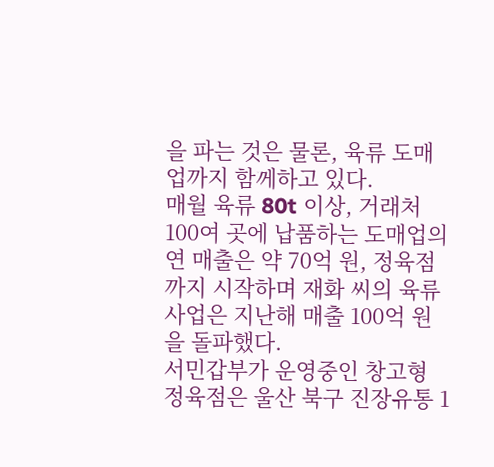을 파는 것은 물론, 육류 도매업까지 함께하고 있다.
매월 육류 80t 이상, 거래처 100여 곳에 납품하는 도매업의 연 매출은 약 70억 원, 정육점까지 시작하며 재화 씨의 육류 사업은 지난해 매출 100억 원을 돌파했다.
서민갑부가 운영중인 창고형 정육점은 울산 북구 진장유통 1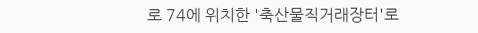로 74에 위치한 '축산물직거래장터'로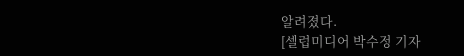알려졌다.
[셀럽미디어 박수정 기자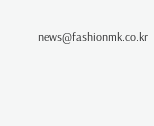news@fashionmk.co.kr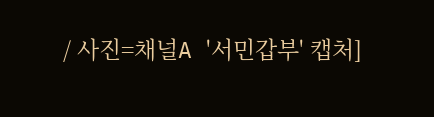/ 사진=채널A '서민갑부' 캡처]